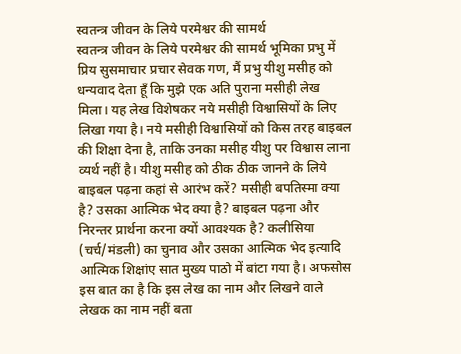स्वतन्त्र जीवन के लिये परमेश्वर की सामर्थ
स्वतन्त्र जीवन के लिये परमेश्वर की सामर्थ भूमिका प्रभु में प्रिय सुसमाचार प्रचार सेवक गण, मैं प्रभु यीशु मसीह को धन्यवाद देता हूँ कि मुझे एक अति पुराना मसीही लेख मिला। यह लेख विशेषकर नये मसीही विश्वासियों के लिए लिखा गया है। नये मसीही विश्वासियों को किस तरह बाइबल की शिक्षा देना है, ताकि उनका मसीह यीशु पर विश्वास लाना व्यर्थ नहीं है। यीशु मसीह को ठीक ठीक जानने के लिये बाइबल पढ़ना कहां से आरंभ करें? मसीही बपतिस्मा क्या है? उसका आत्मिक भेद क्या है? बाइबल पढ़ना और निरन्तर प्रार्थना करना क्यों आवश्यक है? कलीसिया (चर्च/मंडली) का चुनाव और उसका आत्मिक भेद इत्यादि आत्मिक शिक्षांए सात मुख्य पाठो में बांटा गया है। अफसोस इस बात का है कि इस लेख का नाम और लिखने वाले लेखक का नाम नहीं बता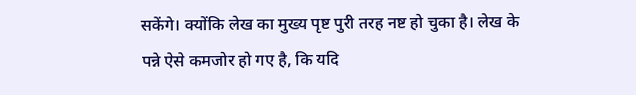सकेंगे। क्योंकि लेख का मुख्य पृष्ट पुरी तरह नष्ट हो चुका है। लेख के पन्ने ऐसे कमजोर हो गए है, कि यदि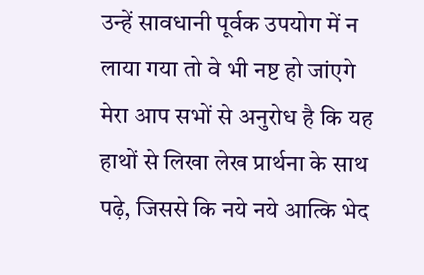उन्हें सावधानी पूर्वक उपयोग में न लाया गया तो वे भी नष्ट हो जांएगे मेरा आप सभों से अनुरोध है कि यह हाथों से लिखा लेख प्रार्थना के साथ पढ़े, जिससे कि नये नये आत्कि भेद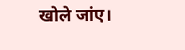खोले जांए।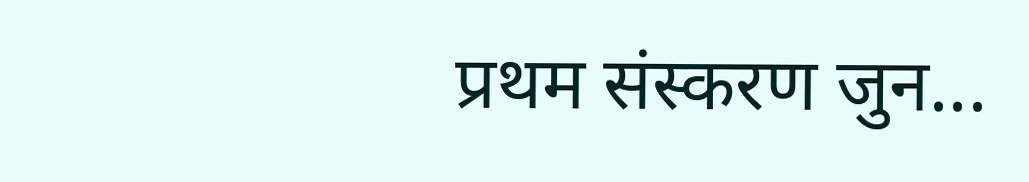प्रथम संस्करण जुन...